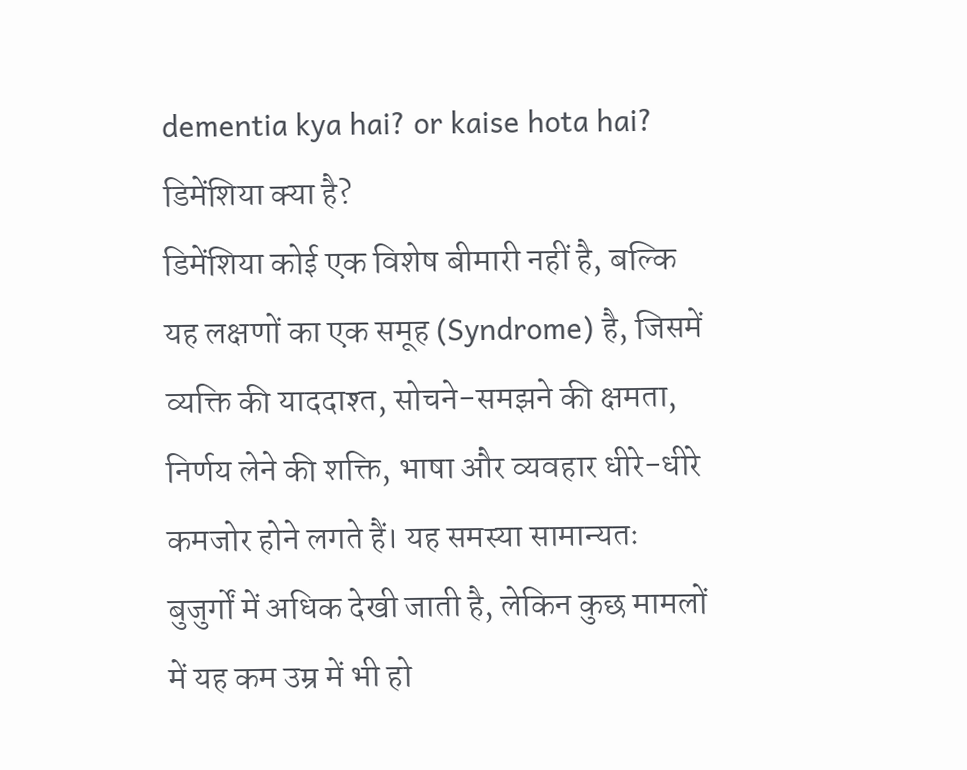dementia kya hai? or kaise hota hai?
डिमेंशिया क्या है?
डिमेंशिया कोई एक विशेष बीमारी नहीं है, बल्कि यह लक्षणों का एक समूह (Syndrome) है, जिसमें व्यक्ति की याददाश्त, सोचने-समझने की क्षमता, निर्णय लेने की शक्ति, भाषा और व्यवहार धीरे-धीरे कमजोर होने लगते हैं। यह समस्या सामान्यतः बुजुर्गों में अधिक देखी जाती है, लेकिन कुछ मामलों में यह कम उम्र में भी हो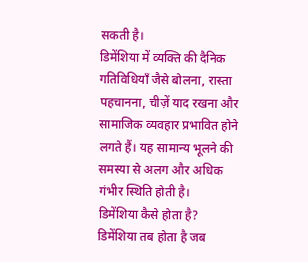सकती है।
डिमेंशिया में व्यक्ति की दैनिक गतिविधियाँ जैसे बोलना, रास्ता पहचानना, चीज़ें याद रखना और सामाजिक व्यवहार प्रभावित होने लगते हैं। यह सामान्य भूलने की समस्या से अलग और अधिक गंभीर स्थिति होती है।
डिमेंशिया कैसे होता है?
डिमेंशिया तब होता है जब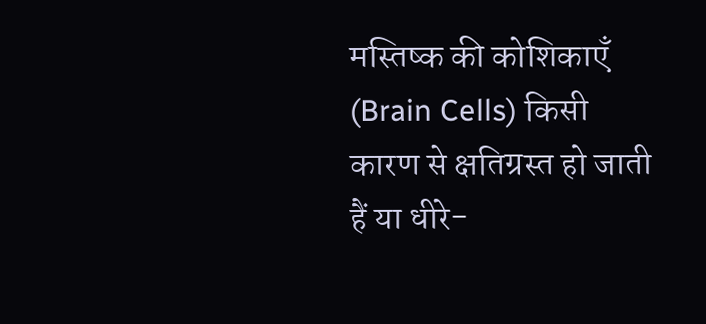मस्तिष्क की कोशिकाएँ (Brain Cells) किसी कारण से क्षतिग्रस्त हो जाती हैं या धीरे-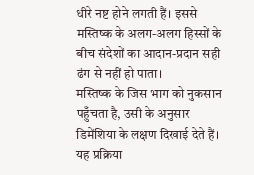धीरे नष्ट होने लगती हैं। इससे मस्तिष्क के अलग-अलग हिस्सों के बीच संदेशों का आदान-प्रदान सही ढंग से नहीं हो पाता।
मस्तिष्क के जिस भाग को नुकसान पहुँचता है, उसी के अनुसार डिमेंशिया के लक्षण दिखाई देते हैं। यह प्रक्रिया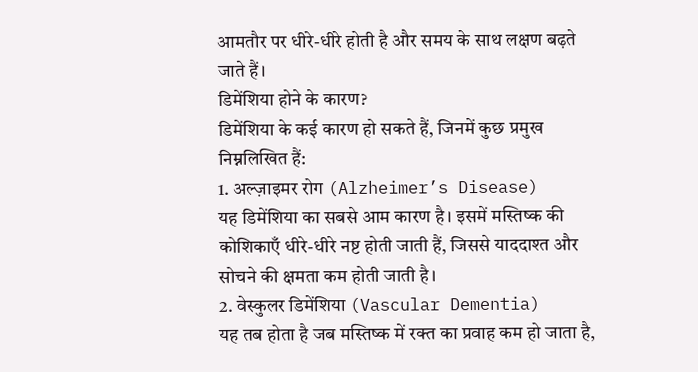आमतौर पर धीरे-धीरे होती है और समय के साथ लक्षण बढ़ते जाते हैं।
डिमेंशिया होने के कारण?
डिमेंशिया के कई कारण हो सकते हैं, जिनमें कुछ प्रमुख निम्नलिखित हैं:
1. अल्ज़ाइमर रोग (Alzheimer’s Disease)
यह डिमेंशिया का सबसे आम कारण है। इसमें मस्तिष्क की कोशिकाएँ धीरे-धीरे नष्ट होती जाती हैं, जिससे याददाश्त और सोचने की क्षमता कम होती जाती है।
2. वेस्कुलर डिमेंशिया (Vascular Dementia)
यह तब होता है जब मस्तिष्क में रक्त का प्रवाह कम हो जाता है,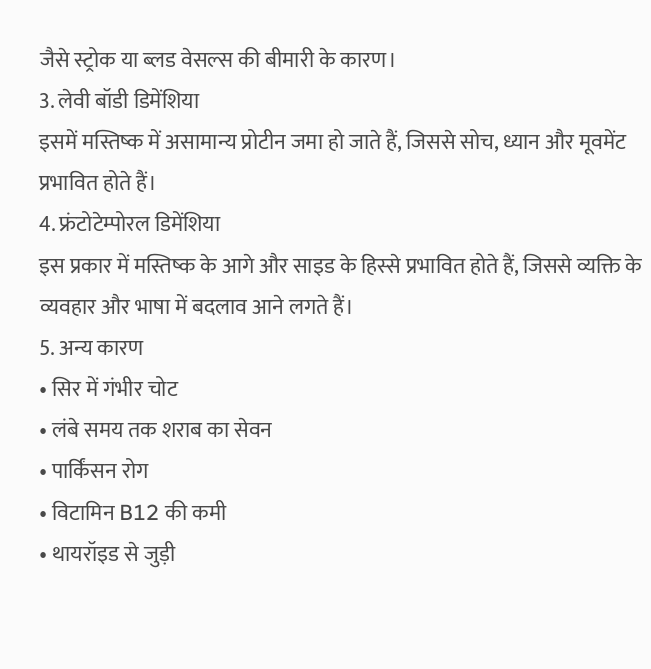जैसे स्ट्रोक या ब्लड वेसल्स की बीमारी के कारण।
3. लेवी बॉडी डिमेंशिया
इसमें मस्तिष्क में असामान्य प्रोटीन जमा हो जाते हैं, जिससे सोच, ध्यान और मूवमेंट प्रभावित होते हैं।
4. फ्रंटोटेम्पोरल डिमेंशिया
इस प्रकार में मस्तिष्क के आगे और साइड के हिस्से प्रभावित होते हैं, जिससे व्यक्ति के व्यवहार और भाषा में बदलाव आने लगते हैं।
5. अन्य कारण
• सिर में गंभीर चोट
• लंबे समय तक शराब का सेवन
• पार्किंसन रोग
• विटामिन B12 की कमी
• थायरॉइड से जुड़ी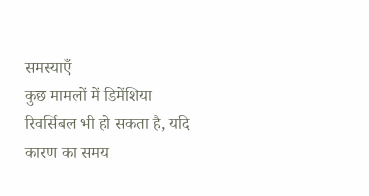समस्याएँ
कुछ मामलों में डिमेंशिया रिवर्सिबल भी हो सकता है, यदि कारण का समय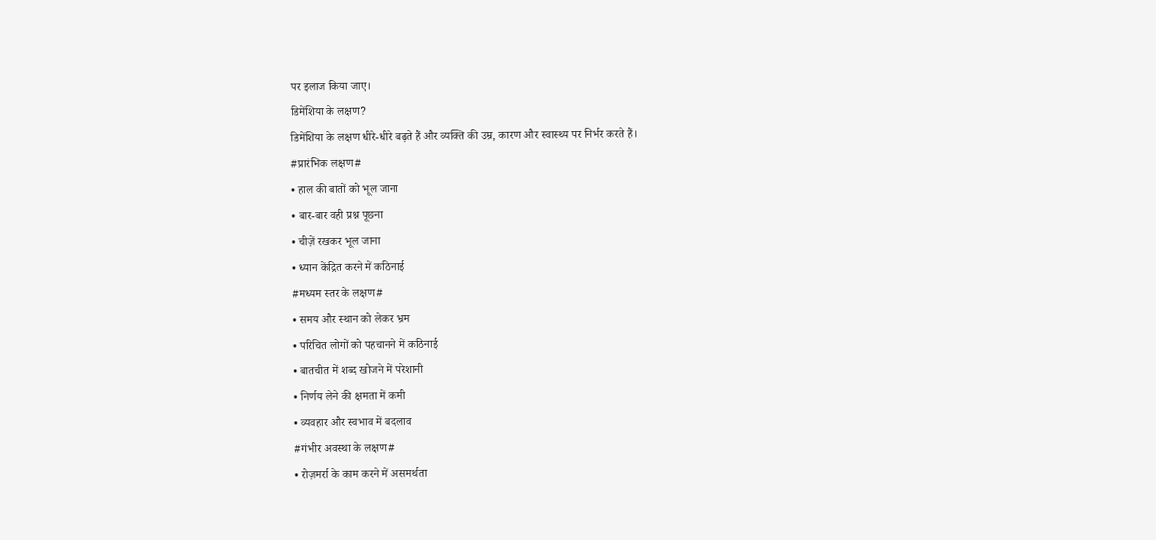पर इलाज किया जाए।
डिमेंशिया के लक्षण?
डिमेंशिया के लक्षण धीरे-धीरे बढ़ते हैं और व्यक्ति की उम्र, कारण और स्वास्थ्य पर निर्भर करते हैं।
#प्रारंभिक लक्षण#
• हाल की बातों को भूल जाना
• बार-बार वही प्रश्न पूछना
• चीज़ें रखकर भूल जाना
• ध्यान केंद्रित करने में कठिनाई
#मध्यम स्तर के लक्षण#
• समय और स्थान को लेकर भ्रम
• परिचित लोगों को पहचानने में कठिनाई
• बातचीत में शब्द खोजने में परेशानी
• निर्णय लेने की क्षमता में कमी
• व्यवहार और स्वभाव में बदलाव
#गंभीर अवस्था के लक्षण#
• रोज़मर्रा के काम करने में असमर्थता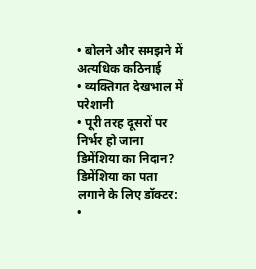• बोलने और समझने में अत्यधिक कठिनाई
• व्यक्तिगत देखभाल में परेशानी
• पूरी तरह दूसरों पर निर्भर हो जाना
डिमेंशिया का निदान?
डिमेंशिया का पता लगाने के लिए डॉक्टर:
•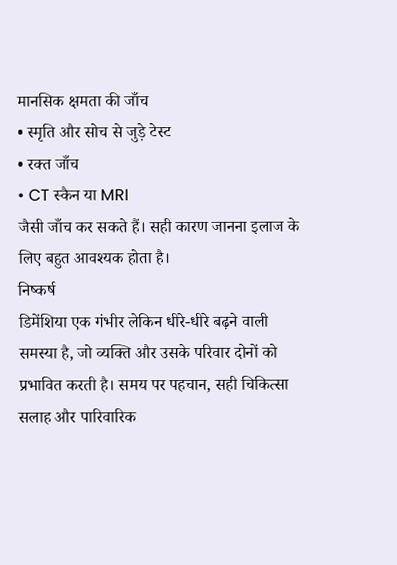मानसिक क्षमता की जाँच
• स्मृति और सोच से जुड़े टेस्ट
• रक्त जाँच
• CT स्कैन या MRI
जैसी जाँच कर सकते हैं। सही कारण जानना इलाज के लिए बहुत आवश्यक होता है।
निष्कर्ष
डिमेंशिया एक गंभीर लेकिन धीरे-धीरे बढ़ने वाली समस्या है, जो व्यक्ति और उसके परिवार दोनों को प्रभावित करती है। समय पर पहचान, सही चिकित्सा सलाह और पारिवारिक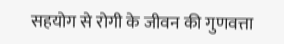सहयोग से रोगी के जीवन की गुणवत्ता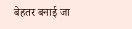बेहतर बनाई जा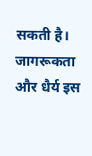सकती है। जागरूकता और धैर्य इस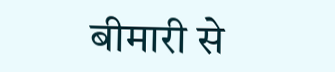बीमारी से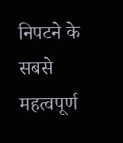निपटने के सबसे महत्वपूर्ण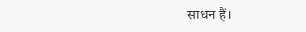साधन हैं।